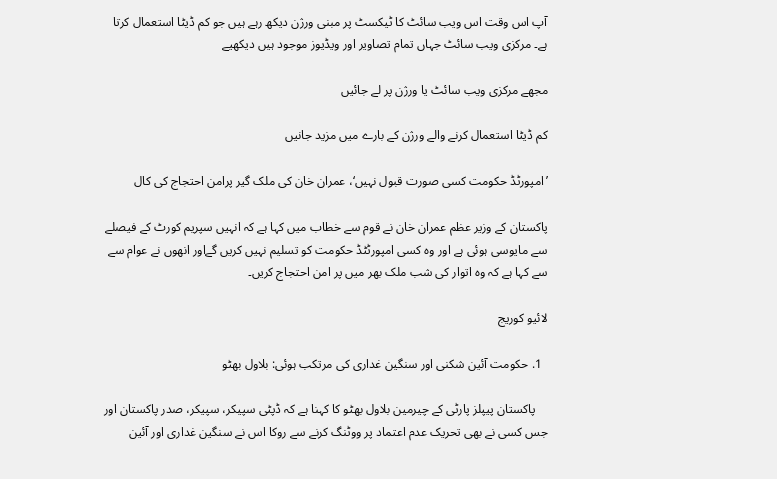آپ اس وقت اس ویب سائٹ کا ٹیکسٹ پر مبنی ورژن دیکھ رہے ہیں جو کم ڈیٹا استعمال کرتا ہے۔ مرکزی ویب سائٹ جہاں تمام تصاویر اور ویڈیوز موجود ہیں دیکھیے

مجھے مرکزی ویب سائٹ یا ورژن پر لے جائیں

کم ڈیٹا استعمال کرنے والے ورژن کے بارے میں مزید جانیں

’امپورٹڈ حکومت کسی صورت قبول نہیں‘، عمران خان کی ملک گیر پرامن احتجاج کی کال

پاکستان کے وزیر عظم عمران خان نے قوم سے خطاب میں کہا ہے کہ انہیں سپریم کورٹ کے فیصلے سے مایوسی ہوئی ہے اور وہ کسی امپورٹٹڈ حکومت کو تسلیم نہیں کریں گےاور انھوں نے عوام سے سے کہا ہے کہ وہ اتوار کی شب ملک بھر میں پر امن احتجاج کریں۔

لائیو کوریج

  1. حکومت آئین شکنی اور سنگین غداری کی مرتکب ہوئی: بلاول بھٹو

    پاکستان پیپلز پارٹی کے چیرمین بلاول بھٹو کا کہنا ہے کہ ڈپٹی سپیکر، سپیکر، صدر پاکستان اور جس کسی نے بھی تحریک عدم اعتماد پر ووٹنگ کرنے سے روکا اس نے سنگین غداری اور آئین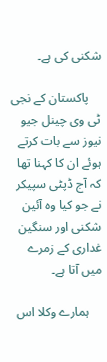شکنی کی ہے۔

    پاکستان کے نجی ٹی وی چینل جیو نیوز سے بات کرتے ہوئے ان کا کہنا تھا کہ آج ڈپٹی سپیکر نے جو کیا وہ آئین شکنی اور سنگین غداری کے زمرے میں آتا ہے۔

    ہمارے وکلا اس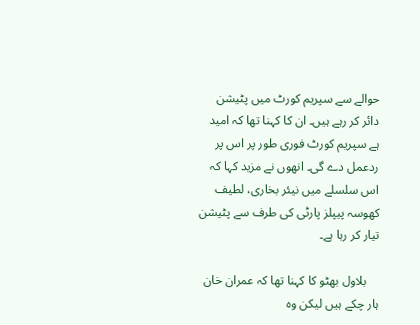حوالے سے سپریم کورٹ میں پٹیشن دائر کر رہے ہیں۔ ان کا کہنا تھا کہ امید ہے سپریم کورٹ فوری طور پر اس پر ردعمل دے گی۔ انھوں نے مزید کہا کہ اس سلسلے میں نیئر بخاری، لطیف کھوسہ پیپلز پارٹی کی طرف سے پٹیشن تیار کر رہا ہے۔

    بلاول بھٹو کا کہنا تھا کہ عمران خان ہار چکے ہیں لیکن وہ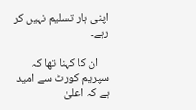اپنی ہار تسلیم نہیں کر رہے۔

    ان کا کہنا تھا کہ سپریم کورٹ سے امید ہے کہ اعلیٰ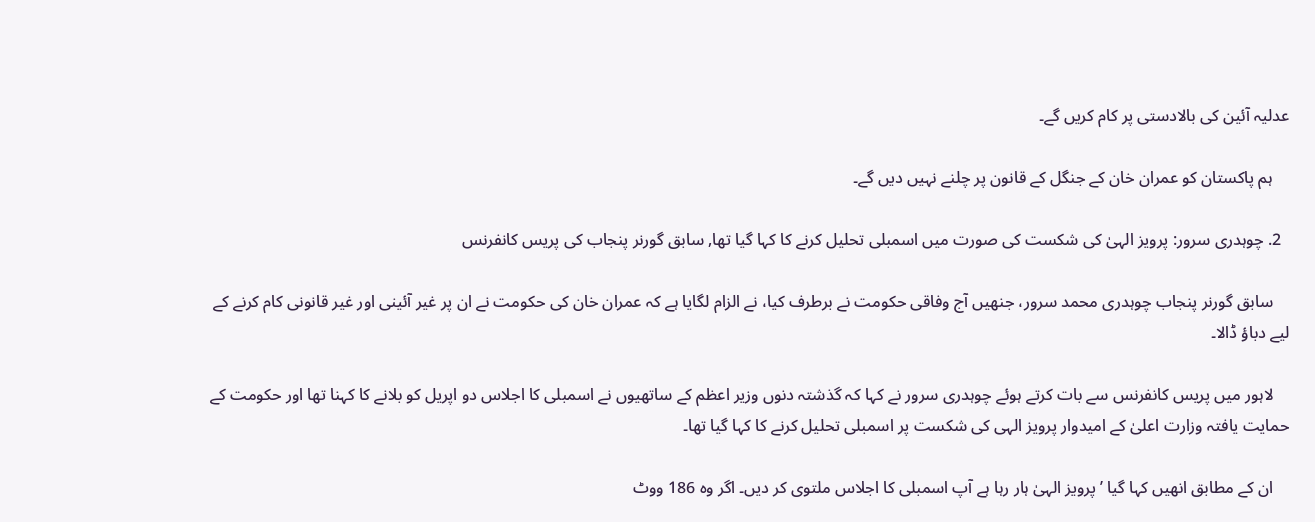عدلیہ آئین کی بالادستی پر کام کریں گے۔

    ہم پاکستان کو عمران خان کے جنگل کے قانون پر چلنے نہیں دیں گے۔

  2. چوہدری سرور: پرویز الہیٰ کی شکست کی صورت میں اسمبلی تحلیل کرنے کا کہا گیا تھا, سابق گورنر پنجاب کی پریس کانفرنس

    سابق گورنر پنجاب چوہدری محمد سرور، جنھیں آج وفاقی حکومت نے برطرف کیا، نے الزام لگایا ہے کہ عمران خان کی حکومت نے ان پر غیر آئینی اور غیر قانونی کام کرنے کے لیے دباؤ ڈالا۔

    لاہور میں پریس کانفرنس سے بات کرتے ہوئے چوہدری سرور نے کہا کہ گذشتہ دنوں وزیر اعظم کے ساتھیوں نے اسمبلی کا اجلاس دو اپریل کو بلانے کا کہنا تھا اور حکومت کے حمایت یافتہ وزارت اعلیٰ کے امیدوار پرویز الہی کی شکست پر اسمبلی تحلیل کرنے کا کہا گیا تھا۔

    ان کے مطابق انھیں کہا گیا ’پرویز الہیٰ ہار رہا ہے آپ اسمبلی کا اجلاس ملتوی کر دیں۔ اگر وہ 186 ووٹ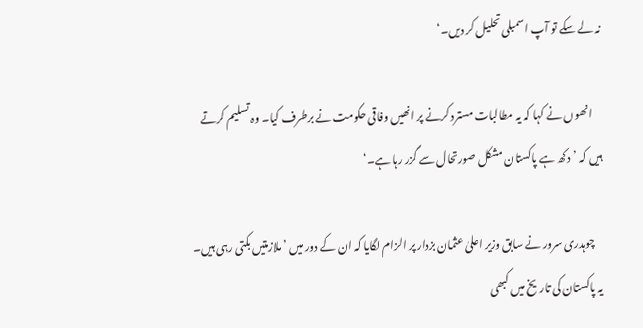نہ لے سکے تو آپ اسمبلی تحلیل کر دیں۔‘

    انھوں نے کہا کہ یہ مطالبات مسترد کرنے پر انھیں وفاقی حکومت نے برطرف کیا۔ وہ تسلیم کرتے ہیں کہ ’دکھ ہے پاکستان مشکل صورتحال سے گزر رہا ہے۔‘

    چوہدری سرور نے سابق وزیر اعلیٰ عثمان بزدار پر الزام لگایا کہ ان کے دور میں ’ملازمتیں بکتی رہی ہیں۔ یہ پاکستان کی تاریخ میں کبھی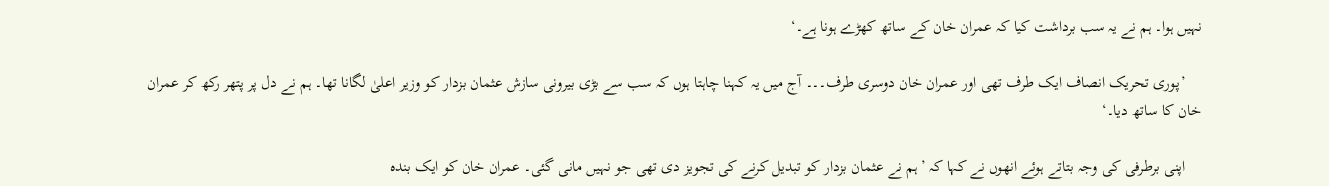نہیں ہوا۔ ہم نے یہ سب برداشت کیا کہ عمران خان کے ساتھ کھڑے ہونا ہے۔‘

    ’پوری تحریک انصاف ایک طرف تھی اور عمران خان دوسری طرف۔۔۔ آج میں یہ کہنا چاہتا ہوں کہ سب سے بڑی بیرونی سازش عثمان بزدار کو وزیر اعلیٰ لگانا تھا۔ ہم نے دل پر پتھر رکھ کر عمران خان کا ساتھ دیا۔‘

    اپنی برطرفی کی وجہ بتاتے ہوئے انھوں نے کہا کہ ’ہم نے عثمان بزدار کو تبدیل کرنے کی تجویز دی تھی جو نہیں مانی گئی۔ عمران خان کو ایک بندہ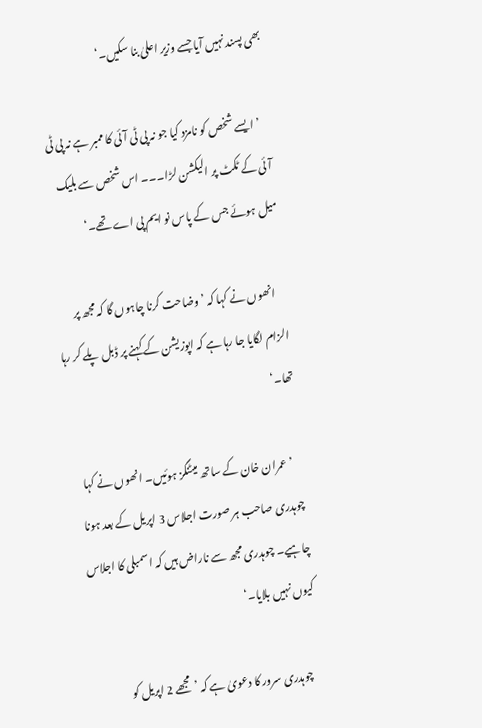بھی پسند نہیں آیا جسے وزیر اعلیٰ بنا سکیں۔‘

    ’ایسے شخص کو نامزد کیا جو نہ پی ٹی آئی کا ممبر ہے نہ پی ٹی آئی کے ٹکٹ پر الیکشن لڑا۔۔۔ اس شخص سے بلیک میل ہوئے جس کے پاس نو ایم پی اے تھے۔‘

    انھوں نے کہا کہ ’وضاحت کرنا چاہوں گا کہ مجھ پر الزام لگایا جا رہا ہے کہ اپوزیشن کے کہنے پر ڈبل پلے کر رہا تھا۔‘

    ’عمران خان کے ساتھ میٹنگز ہوئیں۔ انھوں نے کہا چوہدری صاحب ہر صورت اجلاس 3 اپریل کے بعد ہونا چاہیے۔ چوہدری مجھ سے ناراض ہیں کہ اسمبلی کا اجلاس کیوں نہیں بلایا۔‘

    چوہدری سرور کا دعویٰ ہے کہ ’مجھے 2 اپریل کو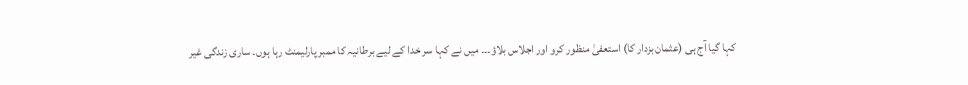کہا گیا آج ہی (عثمان بزدار کا) استعفیٰ منظور کرو اور اجلاس بلاؤ۔۔۔ میں نے کہا سر خدا کے لیے برطانیہ کا ممبر پارلیمنٹ رہا ہوں۔ ساری زندگی غیر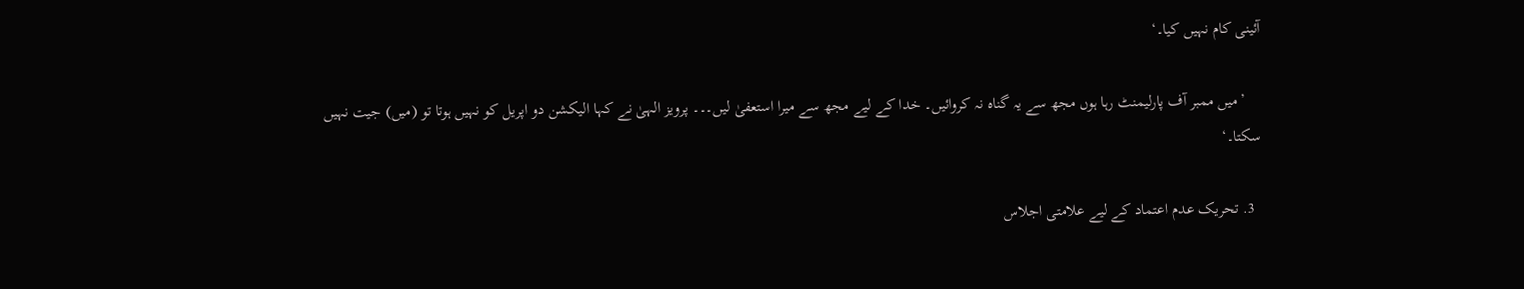آئینی کام نہیں کیا۔‘

    ’میں ممبر آف پارلیمنٹ رہا ہوں مجھ سے یہ گناہ نہ کروائیں۔ خدا کے لیے مجھ سے میرا استعفیٰ لیں۔۔۔ پرویز الہیٰ نے کہا الیکشن دو اپریل کو نہیں ہوتا تو (میں) جیت نہیں سکتا۔‘

  3. تحریک عدم اعتماد کے لیے علامتی اجلاس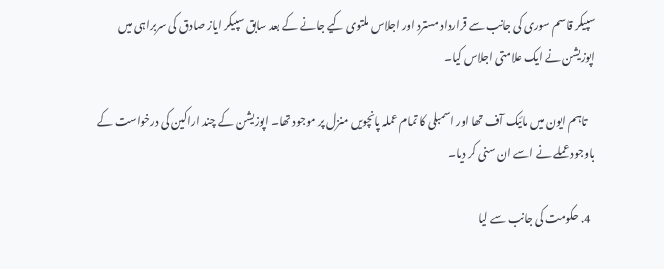سپیکر قاسم سوری کی جانب سے قرارداد مسترد اور اجلاس ملتوی کیے جانے کے بعد سابق سپیکر ایاز صادق کی سربراہی میں اپوزیشن نے ایک علامتی اجلاس کیا۔

    تاہم ایون میں مائیک آف تھا اور اسمبلی کا تمام عملہ پانچویں منزل پر موجود تھا۔ اپوزیشن کے چند اراکین کی درخواست کے باوجود عملے نے اسے ان سنی کر دیا۔

  4. حکومت کی جانب سے لیا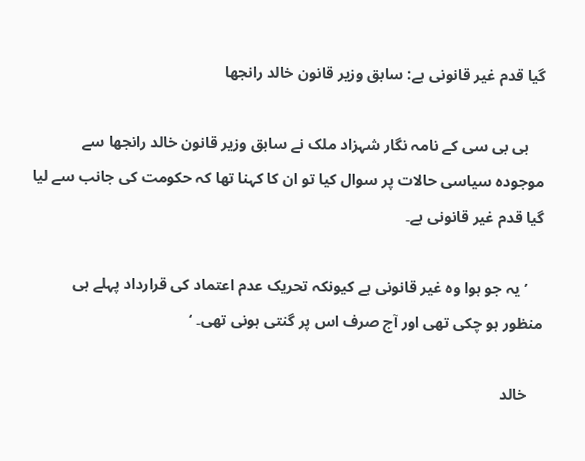گیا قدم غیر قانونی ہے: سابق وزیر قانون خالد رانجھا

    بی بی سی کے نامہ نگار شہزاد ملک نے سابق وزیر قانون خالد رانجھا سے موجودہ سیاسی حالات پر سوال کیا تو ان کا کہنا تھا کہ حکومت کی جانب سے لیا گیا قدم غیر قانونی ہے۔

    ’یہ جو ہوا وہ غیر قانونی ہے کیونکہ تحریک عدم اعتماد کی قرارداد پہلے ہی منظور ہو چکی تھی اور آج صرف اس پر گنتی ہونی تھی۔ ‘

    خالد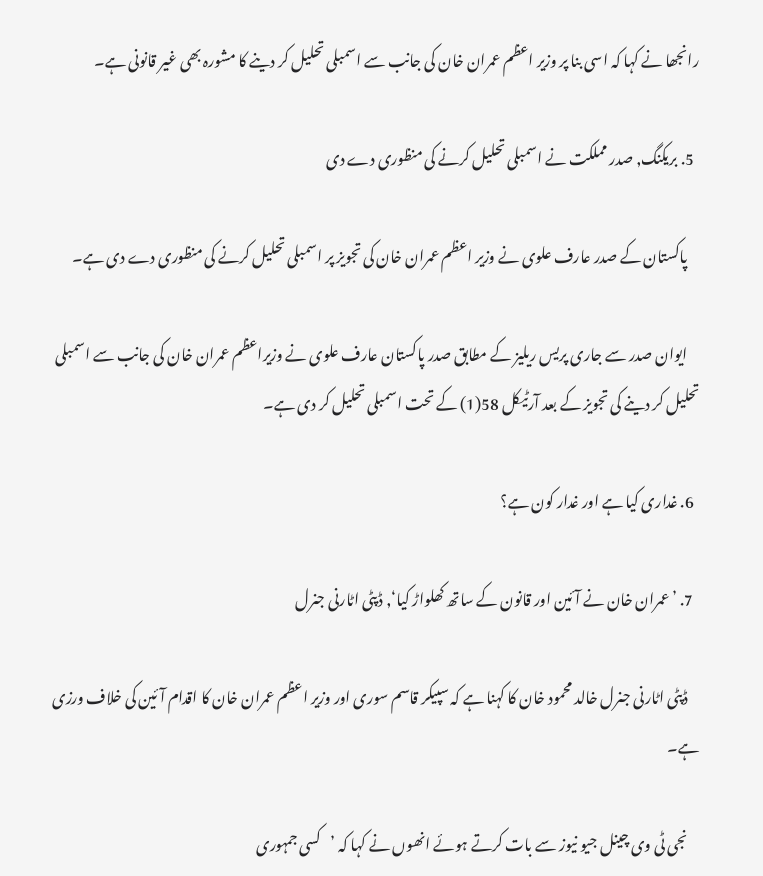رانجھا نے کہا کہ اسی بنا پر وزیر اعظم عمران خان کی جانب سے اسمبلی تحلیل کر دینے کا مشورہ بھی غیر قانونی ہے۔

  5. بریکنگ, صدر مملکت نے اسمبلی تحلیل کرنے کی منظوری دے دی

    پاکستان کے صدر عارف علوی نے وزیر اعظم عمران خان کی تجویز پر اسمبلی تحلیل کرنے کی منظوری دے دی ہے۔

    ایوان صدر سے جاری پریس ریلیز کے مطابق صدر پاکستان عارف علوی نے وزیراعظم عمران خان کی جانب سے اسمبلی تحلیل کر دینے کی تجویز کے بعد آرٹیکل 58(1) کے تحت اسمبلی تحلیل کر دی ہے۔

  6. غداری کیا ہے اور غدار کون ہے؟

  7. ’عمران خان نے آئین اور قانون کے ساتھ کھلواڑ کیا‘, ڈپٹی اٹارنی جنرل

    ڈپٹی اٹارنی جنرل خالد محمود خان کا کہنا ہے کہ سپیکر قاسم سوری اور وزیر اعظم عمران خان کا اقدام آئین کی خلاف ورزی ہے۔

    نجی ٹی وی چینل جیو نیوز سے بات کرتے ہوئے انھوں نے کہا کہ ’کسی جمہوری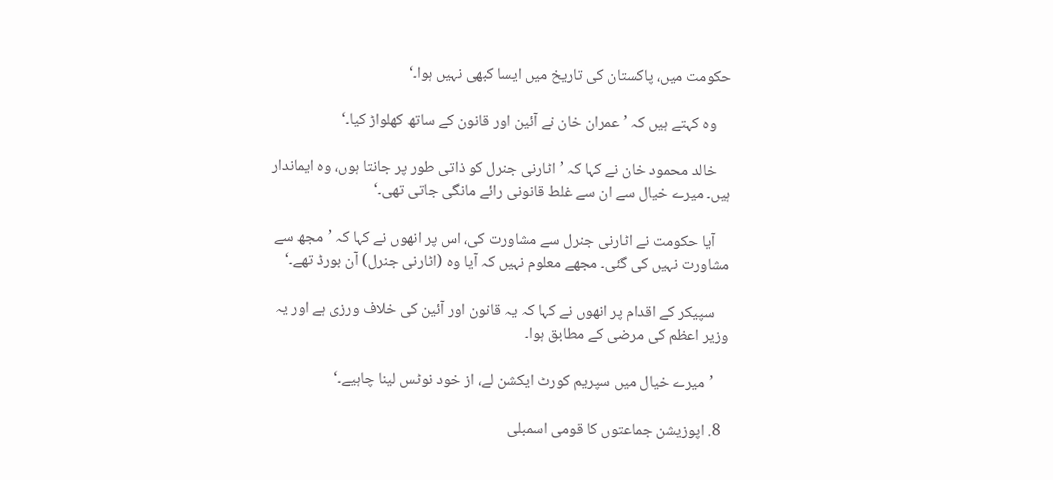حکومت میں، پاکستان کی تاریخ میں ایسا کبھی نہیں ہوا۔‘

    وہ کہتے ہیں کہ ’عمران خان نے آئین اور قانون کے ساتھ کھلواڑ کیا۔‘

    خالد محمود خان نے کہا کہ ’اٹارنی جنرل کو ذاتی طور پر جانتا ہوں، وہ ایماندار ہیں۔ میرے خیال سے ان سے غلط قانونی رائے مانگی جاتی تھی۔‘

    آیا حکومت نے اٹارنی جنرل سے مشاورت کی، اس پر انھوں نے کہا کہ ’مجھ سے مشاورت نہیں کی گئی۔ مجھے معلوم نہیں کہ آیا وہ (اٹارنی جنرل) آن بورڈ تھے۔‘

    سپیکر کے اقدام پر انھوں نے کہا کہ یہ قانون اور آئین کی خلاف ورزی ہے اور یہ وزیر اعظم کی مرضی کے مطابق ہوا۔

    ’میرے خیال میں سپریم کورٹ ایکشن لے، از خود نوٹس لینا چاہیے۔‘

  8. اپوزیشن جماعتوں کا قومی اسمبلی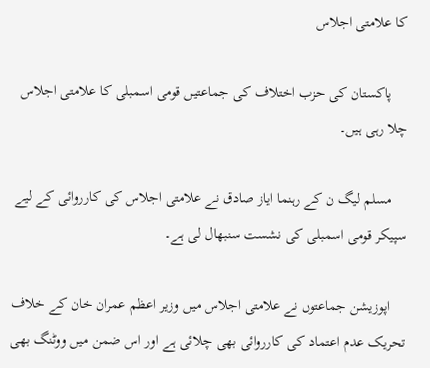کا علامتی اجلاس

    پاکستان کی حزب اختلاف کی جماعتیں قومی اسمبلی کا علامتی اجلاس چلا رہی ہیں۔

    مسلم لیگ ن کے رہنما ایاز صادق نے علامتی اجلاس کی کارروائی کے لیے سپیکر قومی اسمبلی کی نشست سنبھال لی ہے۔

    اپوزیشن جماعتوں نے علامتی اجلاس میں وزیر اعظم عمران خان کے خلاف تحریک عدم اعتماد کی کارروائی بھی چلائی ہے اور اس ضمن میں ووٹنگ بھی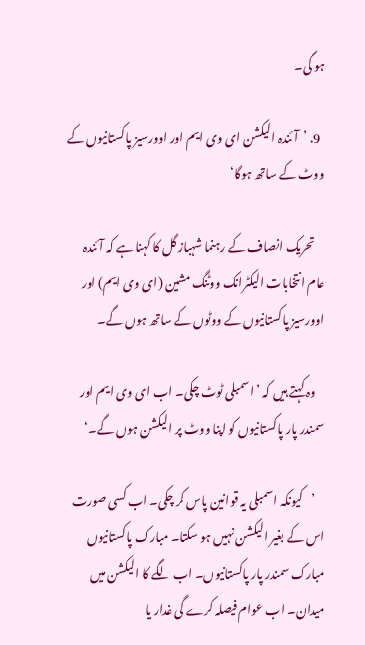ہو گی۔

  9. ’آئندہ الیکشن ای وی ایم اور اوورسیز پاکستانیوں کے ووٹ کے ساتھ ہوگا‘

    تحریک انصاف کے رہنما شہباز گل کا کہنا ہے کہ آئندہ عام انتخابات الیکٹرانک ووٹنگ مشین (ای وی ایم) اور اوورسیز پاکستانیوں کے ووٹوں کے ساتھ ہوں گے۔

    وہ کہتے ہیں کہ ’اسمبلی ٹوٹ چکی۔ اب ای وی ایم اور سمندر پار پاکستانیوں کو اپنا ووٹ پر الیکشن ہوں گے۔‘

    ’کیونکہ اسمبلی یہ قوانین پاس کر چکی۔ اب کسی صورت اس کے بغیر الیکشن نہیں ہو سکتا۔ مبارک پاکستانیوں مبارک سمندر پار پاکستانیوں۔ اب لگے کا الیکشن میں میدان۔ اب عوام فیصلہ کرے گی غدار یا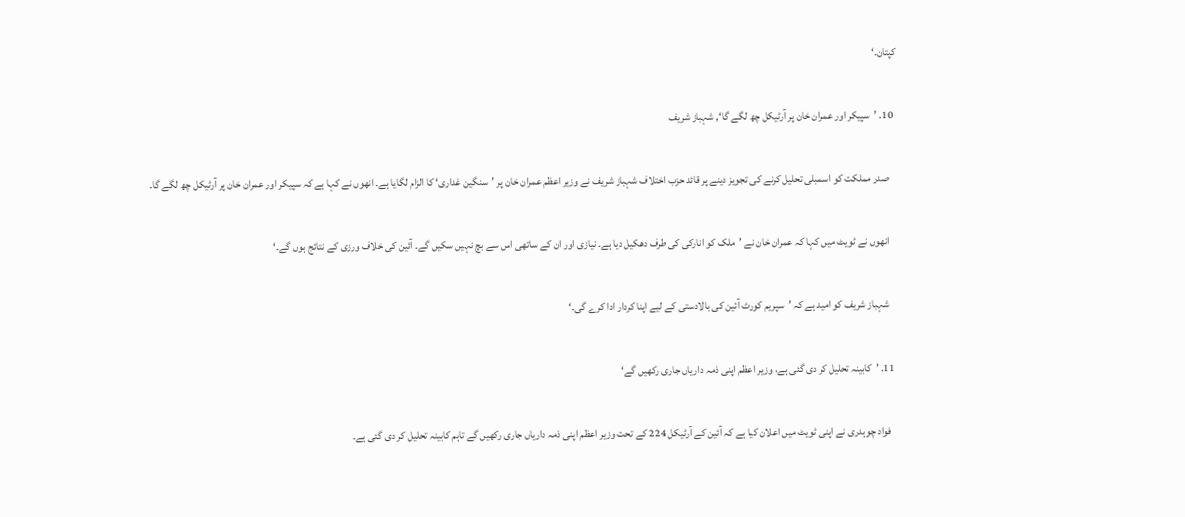کپتان۔‘

  10. ’سپیکر اور عمران خان پر آرٹیکل چھ لگے گا‘, شہباز شریف

    صدر مملکت کو اسمبلی تحلیل کرنے کی تجویز دینے پر قائد حزب اختلاف شہباز شریف نے وزیر اعظم عمران خان پر ’سنگین غداری‘ کا الزام لگایا ہے۔ انھوں نے کہا ہے کہ سپیکر اور عمران خان پر آرٹیکل چھ لگے گا۔

    انھوں نے ٹویٹ میں کہا کہ عمران خان نے ’ملک کو انارکی کی طرف دھکیل دیا ہے۔ نیازی اور ان کے ساتھی اس سے بچ نہیں سکیں گے۔ آئین کی خلاف ورزی کے نتائج ہوں گے۔‘

    شہباز شریف کو امید ہے کہ ’سپریم کورٹ آئین کی بالادستی کے لیے اپنا کردار ادا کرے گی۔‘

  11. ’کابینہ تحلیل کر دی گئی ہے، وزیر اعظم اپنی ذمہ داریاں جاری رکھیں گے‘

    فواد چوہدری نے اپنی ٹویٹ میں اعلان کیا ہے کہ آئین کے آرٹیکل 224 کے تحت وزیر اعظم اپنی ذمہ داریاں جاری رکھیں گے تاہم کابینہ تحلیل کر دی گئی ہے۔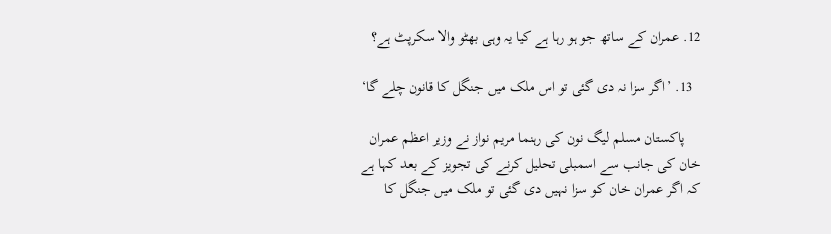12. عمران کے ساتھ جو ہو رہا ہے کیا یہ وہی بھٹو والا سکرپٹ ہے؟

  13. ’اگر سزا نہ دی گئی تو اس ملک میں جنگل کا قانون چلے گا‘

    پاکستان مسلم لیگ نون کی رہنما مریم نواز نے وزیر اعظم عمران خان کی جانب سے اسمبلی تحلیل کرنے کی تجویز کے بعد کہا ہے کہ اگر عمران خان کو سزا نہیں دی گئی تو ملک میں جنگل کا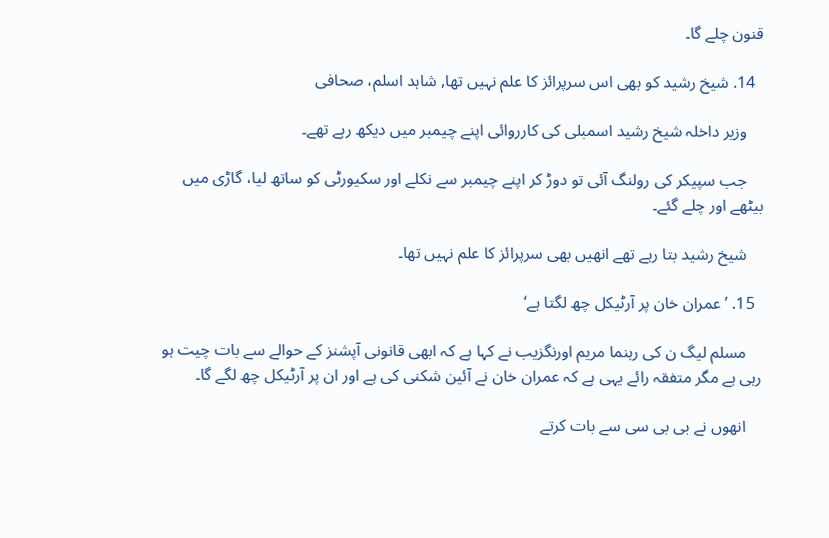قنون چلے گا۔

  14. شیخ رشید کو بھی اس سرپرائز کا علم نہیں تھا, شاہد اسلم، صحافی

    وزیر داخلہ شیخ رشید اسمبلی کی کارروائی اپنے چیمبر میں دیکھ رہے تھے۔

    جب سپیکر کی رولنگ آئی تو دوڑ کر اپنے چیمبر سے نکلے اور سکیورٹی کو ساتھ لیا، گاڑی میں بیٹھے اور چلے گئے۔

    شیخ رشید بتا رہے تھے انھیں بھی سرپرائز کا علم نہیں تھا۔

  15. ’عمران خان پر آرٹیکل چھ لگتا ہے‘

    مسلم لیگ ن کی رہنما مریم اورنگزیب نے کہا ہے کہ ابھی قانونی آپشنز کے حوالے سے بات چیت ہو رہی ہے مگر متفقہ رائے یہی ہے کہ عمران خان نے آئین شکنی کی ہے اور ان پر آرٹیکل چھ لگے گا۔

    انھوں نے بی بی سی سے بات کرتے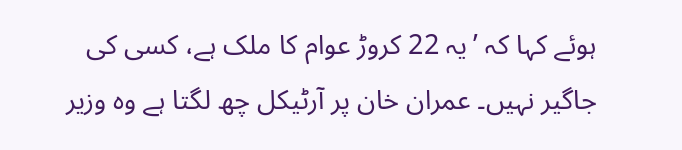ہوئے کہا کہ ’یہ 22 کروڑ عوام کا ملک ہے، کسی کی جاگیر نہیں۔ عمران خان پر آرٹیکل چھ لگتا ہے وہ وزیر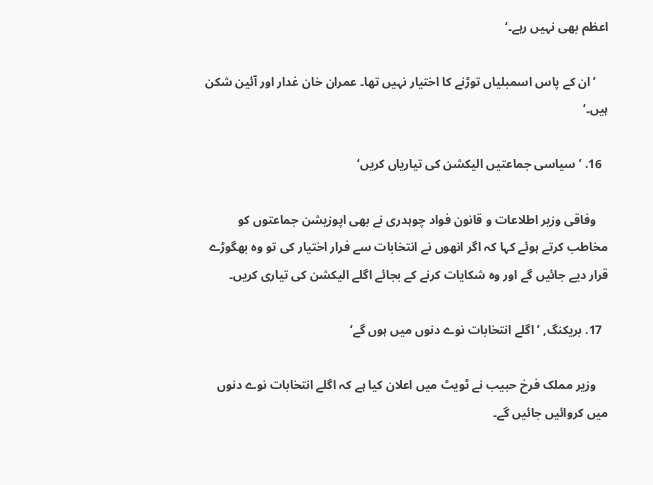اعظم بھی نہیں رہے۔‘

    ’ان کے پاس اسمبلیاں توڑنے کا اختیار نہیں تھا۔ عمران خان غدار اور آئین شکن ہیں۔‘

  16. ’سیاسی جماعتیں الیکشن کی تیاریاں کریں‘

    وفاقی وزیر اطلاعات و قانون فواد چوہدری نے بھی اپوزیشن جماعتوں کو مخاطب کرتے ہوئے کہا کہ اگر انھوں نے انتخابات سے فرار اختیار کی تو وہ بھگوڑے قرار دیے جائیں گے اور وہ شکایات کرنے کے بجائے اگلے الیکشن کی تیاری کریں۔

  17. بریکنگ, ’اگلے انتخابات نوے دنوں میں ہوں گے‘

    وزیر مملک فرخ حبیب نے ٹویٹ میں اعلان کیا ہے کہ اگلے انتخابات نوے دنوں میں کروائیں جائیں گے۔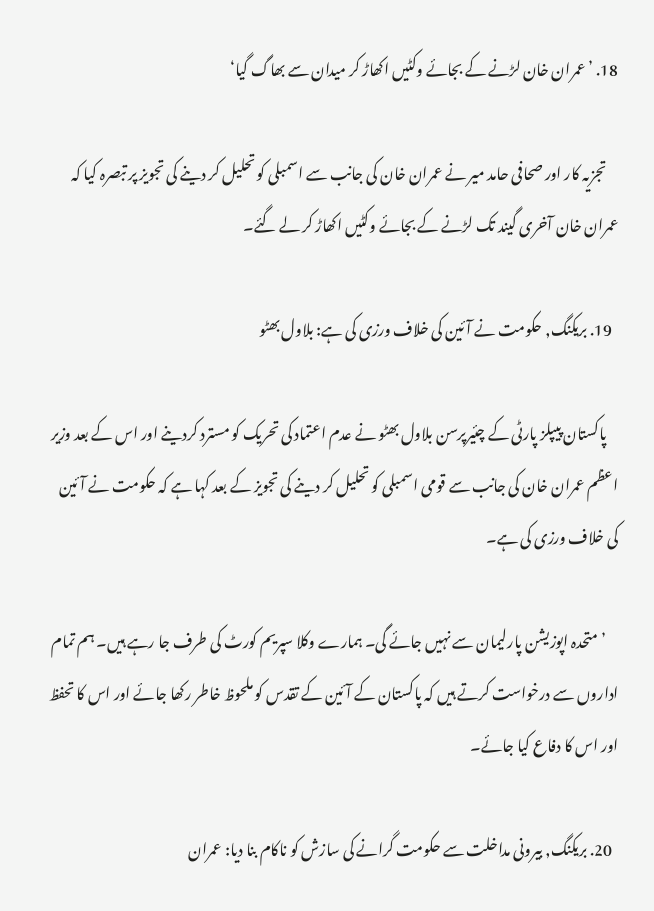18. ’عمران خان لڑنے کے بجائے وکٹیں اکھاڑ کر میدان سے بھاگ گیا‘

    تجزیہ کار اور صحافی حامد میر نے عمران خان کی جانب سے اسمبلی کو تحلیل کر دینے کی تجویز پر تبصرہ کیا کہ عمران خان آخری گیند تک لڑنے کے بجائے وکٹیں اکھاڑ کر لے گئے۔

  19. بریکنگ, حکومت نے آئین کی خلاف ورزی کی ہے: بلاول بھٹو

    پاکستان پیپلز پارٹی کے چئیرپرسن بلاول بھٹو نے عدم اعتماد کی تحریک کو مسترد کردینے اور اس کے بعد وزیر اعظم عمران خان کی جانب سے قومی اسمبلی کو تحلیل کر دینے کی تجویز کے بعد کہا ہے کہ حکومت نے آئین کی خلاف ورزی کی ہے۔

    ’متحدہ اپوزیشن پارلیمان سے نہیں جائے گی۔ ہمارے وکلا سپریم کورٹ کی طرف جا رہے ہیں۔ ہم تمام اداروں سے درخواست کرتے ہیں کہ پاکستان کے آئین کے تقدس کو ملحوظ خاطر رکھا جائے اور اس کا تحفظ اور اس کا دفاع کیا جائے۔

  20. بریکنگ, بیرونی مداخلت سے حکومت گرانے کی سازش کو ناکام بنا دیا: عمران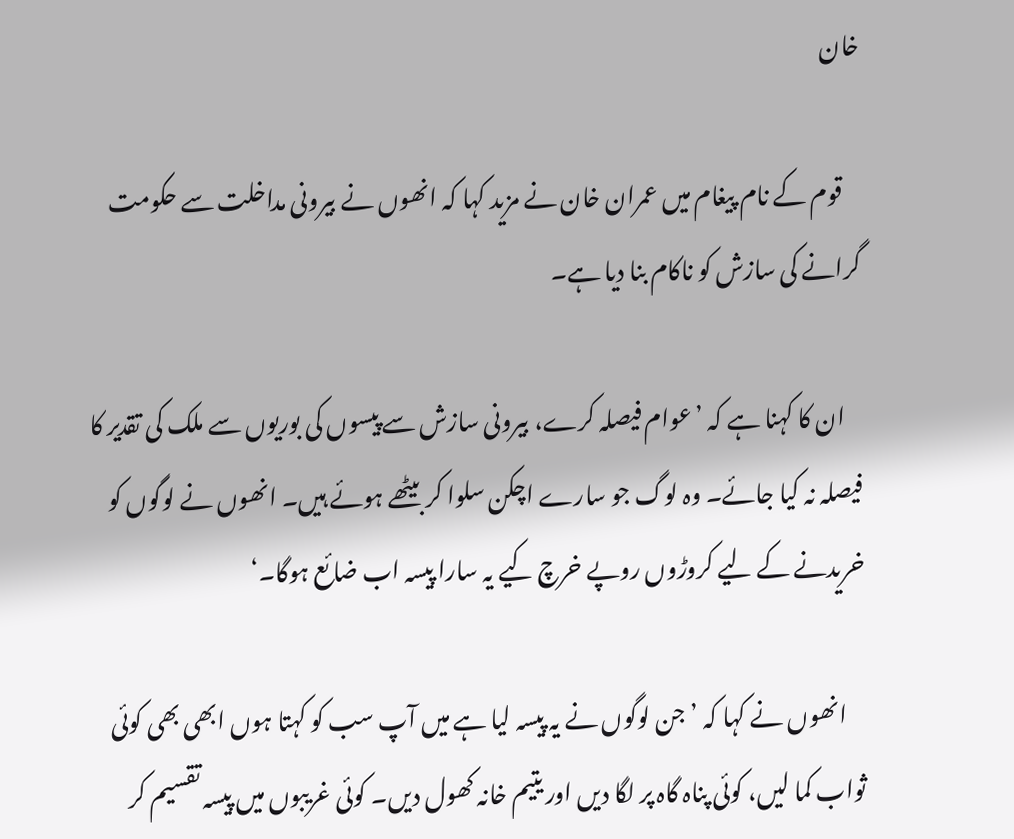خان

    قوم کے نام پیغام میں عمران خان نے مزید کہا کہ انھوں نے بیرونی مداخلت سے حکومت گرانے کی سازش کو ناکام بنا دیا ہے۔

    ان کا کہنا ہے کہ ’عوام فیصلہ کرے، بیرونی سازش سے پیسوں کی بوریوں سے ملک کی تقدیر کا فیصلہ نہ کیا جائے۔ وہ لوگ جو سارے اچکن سلوا کر بیٹھے ہوئے ہیں۔ انھوں نے لوگوں کو خریدنے کے لیے کروڑوں روپے خرچ کیے یہ سارا پیسہ اب ضائع ہوگا۔‘

    انھوں نے کہا کہ ’جن لوگوں نے یہ پیسہ لیا ہے میں آپ سب کو کہتا ہوں ابھی بھی کوئی ثواب کما لیں، کوئی پناہ گاہ پر لگا دیں اور یتیم خانہ کھول دیں۔ کوئی غریبوں میں پیسہ تقسیم کر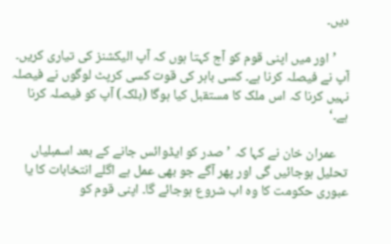دیں۔

    ’اور میں اپنی قوم کو آج کہتا ہوں کہ آپ الیکشنز کی تیاری کریں۔ آپ نے فیصلہ کرنا ہے۔ کسی باہر کی قوت کسی کرپٹ لوگوں نے فیصلہ نہیں کرنا کہ اس ملک کا مستقبل کیا ہوگا (بلکہ) آپ کو فیصلہ کرنا ہے۔‘

    عمران خان نے کہا کہ ’صدر کو ایڈوائس جانے کے بعد اسمبلیاں تحلیل ہوجائیں گی اور پھر آگے جو بھی عمل ہے اگلے انتخابات کا یا عبوری حکومت کا وہ اب شروع ہوجائے گا۔ اپنی قوم کو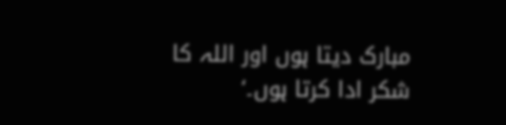مبارک دیتا ہوں اور اللہ کا شکر ادا کرتا ہوں۔‘